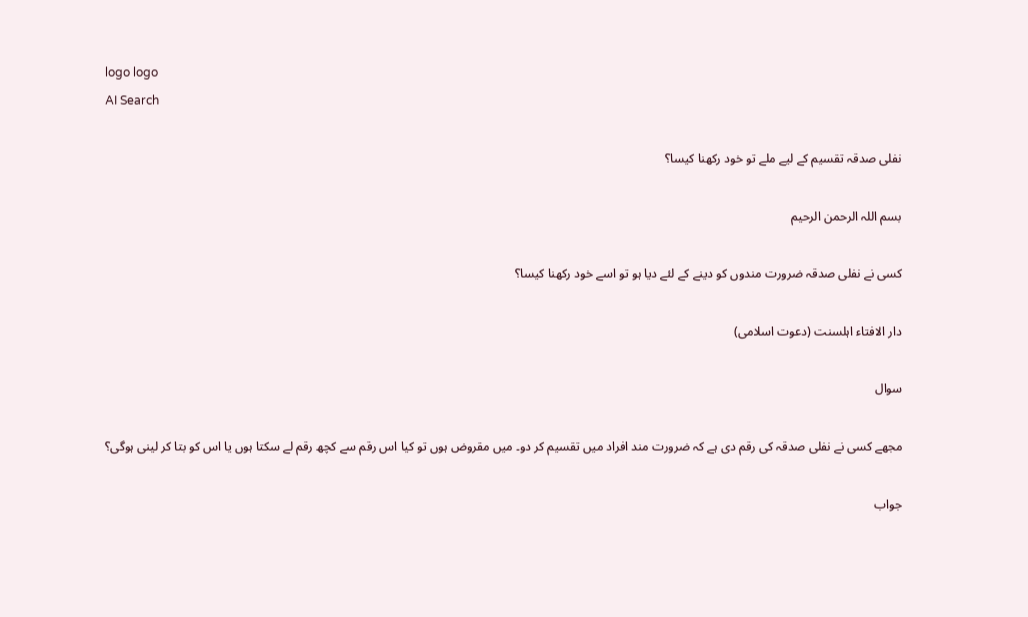logo logo
AI Search

نفلی صدقہ تقسیم کے لیے ملے تو خود رکھنا کیسا؟

بسم اللہ الرحمن الرحیم

کسی نے نفلی صدقہ ضرورت مندوں کو دینے کے لئے دیا ہو تو اسے خود رکھنا کیسا؟

دار الافتاء اہلسنت (دعوت اسلامی)

سوال

مجھے کسی نے نفلی صدقہ کی رقم دی ہے کہ ضرورت مند افراد میں تقسیم کر دو۔ میں مقروض ہوں تو کیا اس رقم سے کچھ رقم لے سکتا ہوں یا اس کو بتا کر لینی ہوگی؟

جواب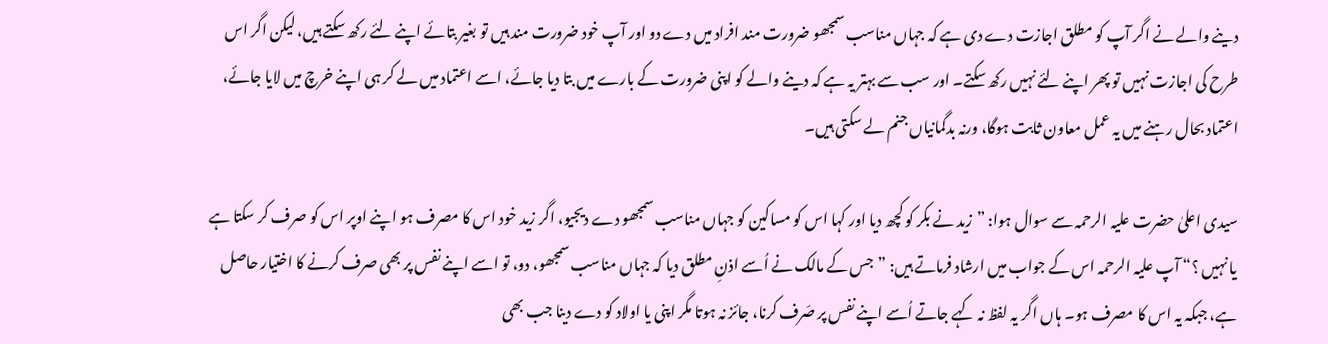دینے والے نے اگر آپ کو مطلق اجازت دے دی ہے کہ جہاں مناسب سمجھو ضرورت مند افراد میں دے دو اور آپ خود ضرورت مند ہیں تو بغیر بتائے اپنے لئے رکھ سکتے ہیں، لیکن اگر اس طرح کی اجازت نہیں تو پھر اپنے لئے نہیں رکھ سکتے۔ اور سب سے بہتر یہ ہے کہ دینے والے کو اپنی ضرورت کے بارے میں بتا دیا جائے، اسے اعتماد میں لے کر ہی اپنے خرچ میں لایا جائے، اعتماد بحال رہنے میں یہ عمل معاون ثابت ہوگا، ورنہ بدگمانیاں جنم لے سکتی ہیں۔

سیدی اعلیٰ حضرت علیہ الرحمہ سے سوال ہوا: ”زید نے بکر کو کچھ دیا اور کہا اس کو مساکین کو جہاں مناسب سمجھو دے دیجیو، اگر زید خود اس کا مصرف ہو اپنے اوپر اس کو صرف کر سکتا ہے یا نہیں ؟“ آپ علیہ الرحمہ اس کے جواب میں ارشاد فرماتے ہیں: ”جس کے مالک نے اُسے اذنِ مطلق دیا کہ جہاں مناسب سمجھو، دو، تو اسے اپنے نفس پر بھی صرف کرنے کا اختیار حاصل ہے، جبکہ یہ اس کا مصرف ہو۔ ہاں اگر یہ لفظ نہ کہے جاتے اُسے اپنے نفس پر صَرف کرنا، جائز نہ ہوتا مگر اپنی یا اولاد کو دے دینا جب بھی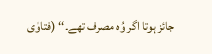جائز ہوتا اگر وُہ مصرف تھے۔‘‘ (فتاوٰی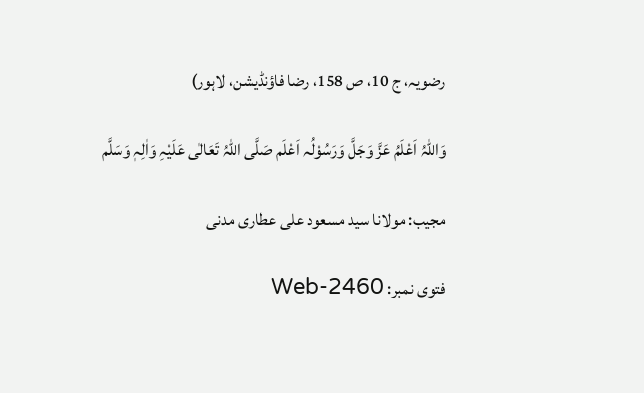رضویہ، ج 10، ص 158، رضا فاؤنڈیشن، لاہور)

وَاللہُ اَعْلَمُ عَزَّ وَجَلَّ وَرَسُوْلُہ اَعْلَم صَلَّی اللہُ تَعَالٰی عَلَیْہِ وَاٰلِہٖ وَسَلَّم

مجیب: مولانا سید مسعود علی عطاری مدنی

فتوی نمبر: Web-2460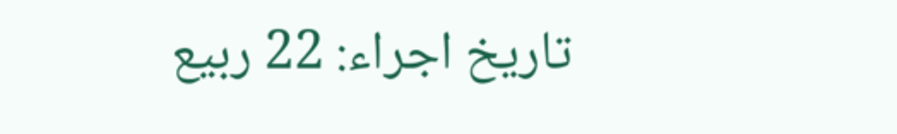تاریخ اجراء: 22 ربیع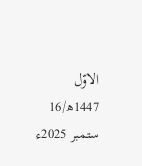الاوّل 1447ھ/16 ستمبر 2025ء